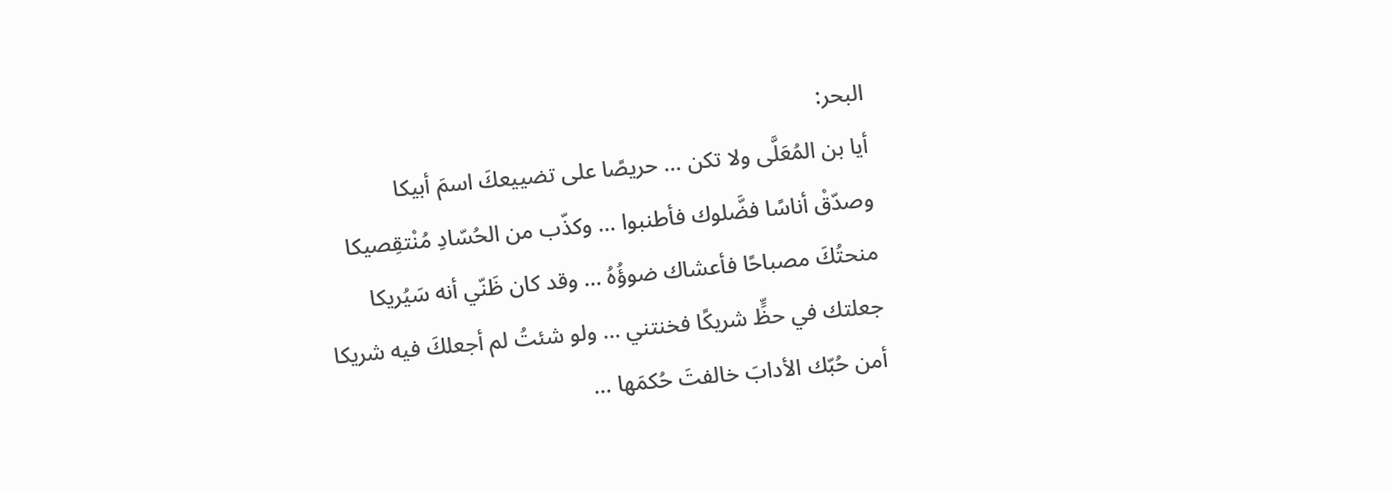البحر:
أيا بن المُعَلَّى ولا تكن … حريصًا على تضييعكَ اسمَ أبيكا
وصدّقْ أناسًا فضَّلوك فأطنبوا … وكذّب من الحُسّادِ مُنْتقِصيكا
منحتُكَ مصباحًا فأعشاك ضوؤُهُ … وقد كان ظَنّي أنه سَيُريكا
جعلتك في حظٍّ شريكًا فخنتني … ولو شئتُ لم أجعلكَ فيه شريكا
أمن حُبّك الأدابَ خالفتَ حُكمَها …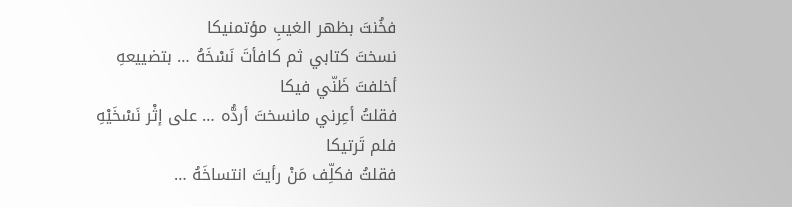فخُنتَ بظهر الغيبِ مؤتمنيكا
نسختَ كتابي ثم كافأتَ نَسْخَهُ … بتضييعهِ أخلفتَ ظَنّي فيكا
فقلتُ أعِرني مانسختَ أردُّه … على إثْر نَسْخَيْهِ فلم تَرتيكا
فقلتُ فكلِّف مَنْ رأيتَ انتساخَهُ …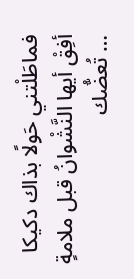فماطَلْتني حَولًا بذاك دكيكا
أفِقْ أيها النَّشْوانُ قبل ملامةٍ … تُعضُّك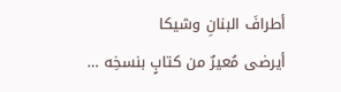أطرافَ البنانِ وشيكا
أيرضى مُعيرٌ من كتابٍ بنسخِه …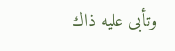وتأبى عليه ذاك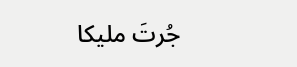جُرتَ مليكا